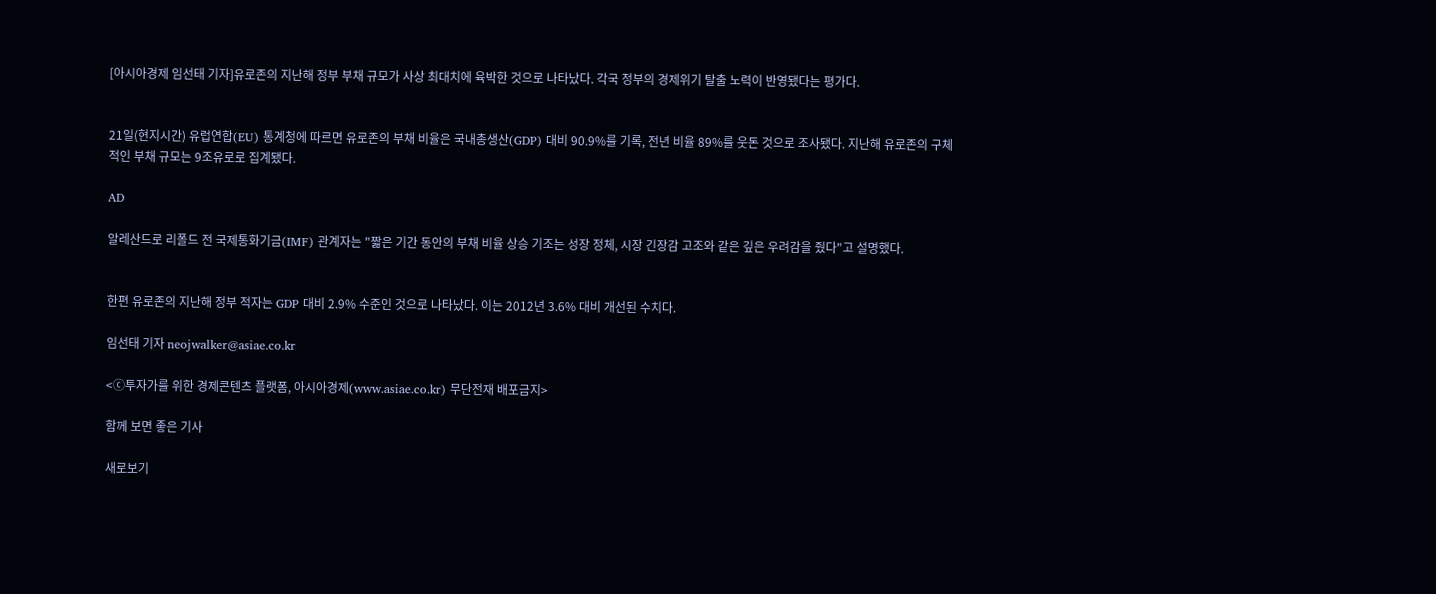[아시아경제 임선태 기자]유로존의 지난해 정부 부채 규모가 사상 최대치에 육박한 것으로 나타났다. 각국 정부의 경제위기 탈출 노력이 반영됐다는 평가다.


21일(현지시간) 유럽연합(EU) 통계청에 따르면 유로존의 부채 비율은 국내총생산(GDP) 대비 90.9%를 기록, 전년 비율 89%를 웃돈 것으로 조사됐다. 지난해 유로존의 구체적인 부채 규모는 9조유로로 집계됐다.

AD

알레산드로 리폴드 전 국제통화기금(IMF) 관계자는 "짧은 기간 동안의 부채 비율 상승 기조는 성장 정체, 시장 긴장감 고조와 같은 깊은 우려감을 줬다"고 설명했다.


한편 유로존의 지난해 정부 적자는 GDP 대비 2.9% 수준인 것으로 나타났다. 이는 2012년 3.6% 대비 개선된 수치다.

임선태 기자 neojwalker@asiae.co.kr

<ⓒ투자가를 위한 경제콘텐츠 플랫폼, 아시아경제(www.asiae.co.kr) 무단전재 배포금지>

함께 보면 좋은 기사

새로보기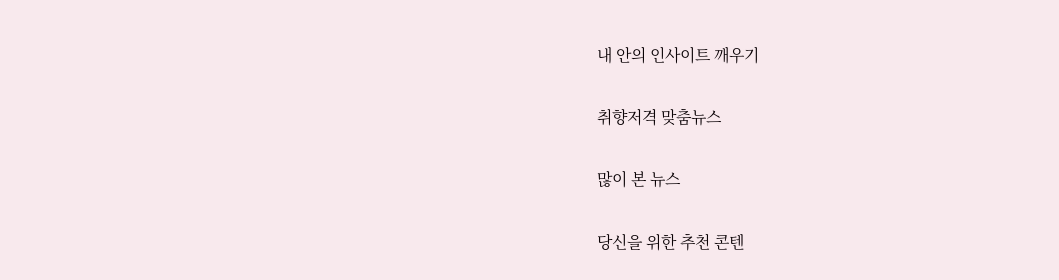내 안의 인사이트 깨우기

취향저격 맞춤뉴스

많이 본 뉴스

당신을 위한 추천 콘텐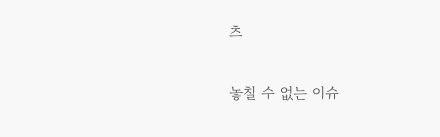츠

놓칠 수 없는 이슈